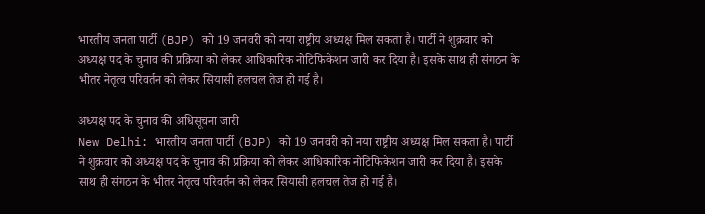भारतीय जनता पार्टी (BJP) को 19 जनवरी को नया राष्ट्रीय अध्यक्ष मिल सकता है। पार्टी ने शुक्रवार को अध्यक्ष पद के चुनाव की प्रक्रिया को लेकर आधिकारिक नोटिफिकेशन जारी कर दिया है। इसके साथ ही संगठन के भीतर नेतृत्व परिवर्तन को लेकर सियासी हलचल तेज हो गई है।

अध्यक्ष पद के चुनाव की अधिसूचना जारी
New Delhi: भारतीय जनता पार्टी (BJP) को 19 जनवरी को नया राष्ट्रीय अध्यक्ष मिल सकता है। पार्टी ने शुक्रवार को अध्यक्ष पद के चुनाव की प्रक्रिया को लेकर आधिकारिक नोटिफिकेशन जारी कर दिया है। इसके साथ ही संगठन के भीतर नेतृत्व परिवर्तन को लेकर सियासी हलचल तेज हो गई है।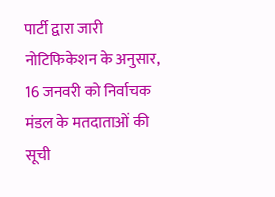पार्टी द्वारा जारी नोटिफिकेशन के अनुसार, 16 जनवरी को निर्वाचक मंडल के मतदाताओं की सूची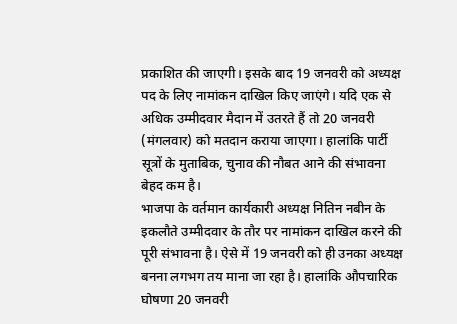प्रकाशित की जाएगी। इसके बाद 19 जनवरी को अध्यक्ष पद के लिए नामांकन दाखिल किए जाएंगे। यदि एक से अधिक उम्मीदवार मैदान में उतरते हैं तो 20 जनवरी (मंगलवार) को मतदान कराया जाएगा। हालांकि पार्टी सूत्रों के मुताबिक, चुनाव की नौबत आने की संभावना बेहद कम है।
भाजपा के वर्तमान कार्यकारी अध्यक्ष नितिन नबीन के इकलौते उम्मीदवार के तौर पर नामांकन दाखिल करने की पूरी संभावना है। ऐसे में 19 जनवरी को ही उनका अध्यक्ष बनना लगभग तय माना जा रहा है। हालांकि औपचारिक घोषणा 20 जनवरी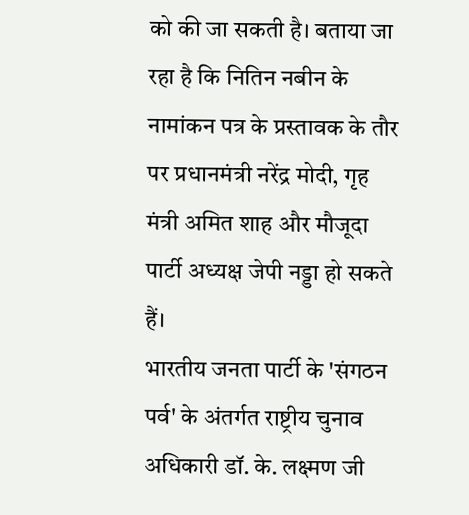को की जा सकती है। बताया जा रहा है कि नितिन नबीन के नामांकन पत्र के प्रस्तावक के तौर पर प्रधानमंत्री नरेंद्र मोदी, गृह मंत्री अमित शाह और मौजूदा पार्टी अध्यक्ष जेपी नड्डा हो सकते हैं।
भारतीय जनता पार्टी के 'संगठन पर्व' के अंतर्गत राष्ट्रीय चुनाव अधिकारी डॉ. के. लक्ष्मण जी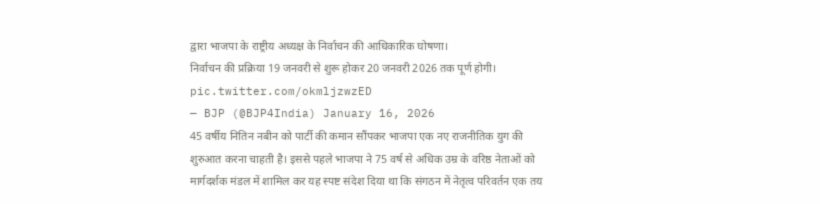द्वारा भाजपा के राष्ट्रीय अध्यक्ष के निर्वाचन की आधिकारिक घोषणा।
निर्वाचन की प्रक्रिया 19 जनवरी से शुरू होकर 20 जनवरी 2026 तक पूर्ण होगी। pic.twitter.com/okmljzwzED
— BJP (@BJP4India) January 16, 2026
45 वर्षीय नितिन नबीन को पार्टी की कमान सौंपकर भाजपा एक नए राजनीतिक युग की शुरुआत करना चाहती है। इससे पहले भाजपा ने 75 वर्ष से अधिक उम्र के वरिष्ठ नेताओं को मार्गदर्शक मंडल में शामिल कर यह स्पष्ट संदेश दिया था कि संगठन में नेतृत्व परिवर्तन एक तय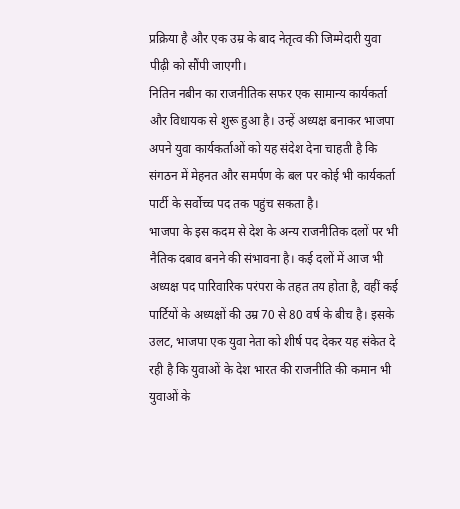प्रक्रिया है और एक उम्र के बाद नेतृत्व की जिम्मेदारी युवा पीढ़ी को सौंपी जाएगी।
नितिन नबीन का राजनीतिक सफर एक सामान्य कार्यकर्ता और विधायक से शुरू हुआ है। उन्हें अध्यक्ष बनाकर भाजपा अपने युवा कार्यकर्ताओं को यह संदेश देना चाहती है कि संगठन में मेहनत और समर्पण के बल पर कोई भी कार्यकर्ता पार्टी के सर्वोच्च पद तक पहुंच सकता है।
भाजपा के इस कदम से देश के अन्य राजनीतिक दलों पर भी नैतिक दबाव बनने की संभावना है। कई दलों में आज भी अध्यक्ष पद पारिवारिक परंपरा के तहत तय होता है, वहीं कई पार्टियों के अध्यक्षों की उम्र 70 से 80 वर्ष के बीच है। इसके उलट, भाजपा एक युवा नेता को शीर्ष पद देकर यह संकेत दे रही है कि युवाओं के देश भारत की राजनीति की कमान भी युवाओं के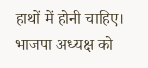हाथों में होनी चाहिए।
भाजपा अध्यक्ष को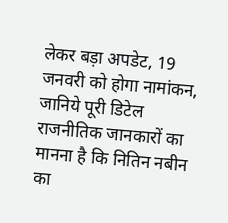लेकर बड़ा अपडेट, 19 जनवरी को होगा नामांकन, जानिये पूरी डिटेल
राजनीतिक जानकारों का मानना है कि नितिन नबीन का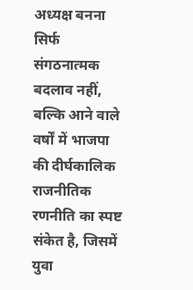अध्यक्ष बनना सिर्फ संगठनात्मक बदलाव नहीं, बल्कि आने वाले वर्षों में भाजपा की दीर्घकालिक राजनीतिक रणनीति का स्पष्ट संकेत है, जिसमें युवा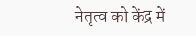नेतृत्व को केंद्र में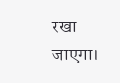रखा जाएगा।